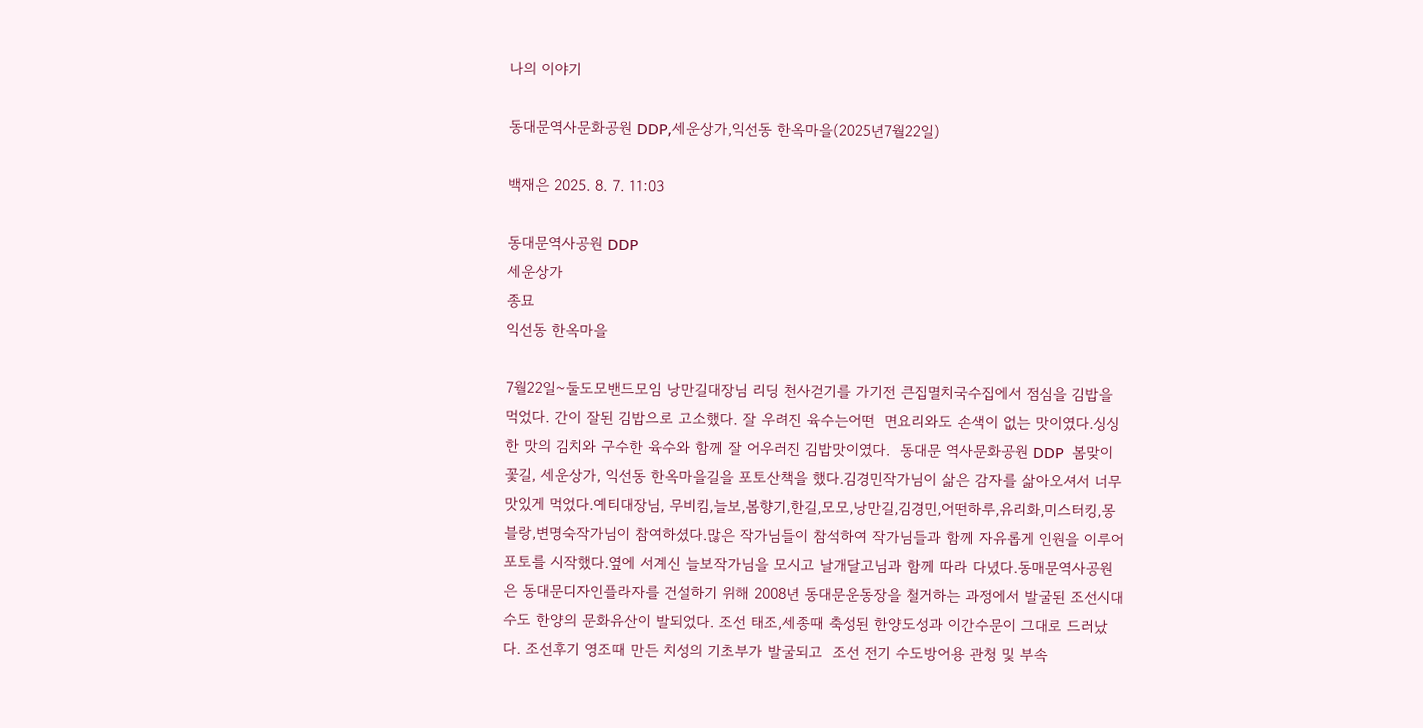나의 이야기

동대문역사문화공원 DDP,세운상가,익선동 한옥마을(2025년7월22일)

백재은 2025. 8. 7. 11:03

동대문역사공원 DDP
세운상가
종묘
익선동 한옥마을

7월22일~둘도모밴드모임 낭만길대장님 리딩 천사걷기를 가기전 큰집멸치국수집에서 점심을 김밥을 먹었다. 간이 잘된 김밥으로 고소했다. 잘 우려진 육수는어떤  면요리와도 손색이 없는 맛이였다.싱싱한 맛의 김치와 구수한 육수와 함께 잘 어우러진 김밥맛이였다.  동대문 역사문화공원 DDP  봄맞이 꽃길, 세운상가, 익선동 한옥마을길을 포토산책을 했다.김경민작가님이 삶은 감자를 삶아오셔서 너무 맛있게 먹었다.예티대장님, 무비킴,늘보,봄향기,한길,모모,낭만길,김경민,어떤하루,유리화,미스터킹,몽블랑,변명숙작가님이 참여하셨다.많은 작가님들이 참석하여 작가님들과 함께 자유롭게 인원을 이루어 포토를 시작했다.옆에 서계신 늘보작가님을 모시고 날개달고님과 함께 따라 다녔다.동매문역사공원은 동대문디자인플라자를 건설하기 위해 2008년 동대문운동장을 철거하는 과정에서 발굴된 조선시대 수도 한양의 문화유산이 발되었다. 조선 태조,세종때 축성된 한양도성과 이간수문이 그대로 드러났다. 조선후기 영조때 만든 치성의 기초부가 발굴되고  조선 전기 수도방어용 관청 및 부속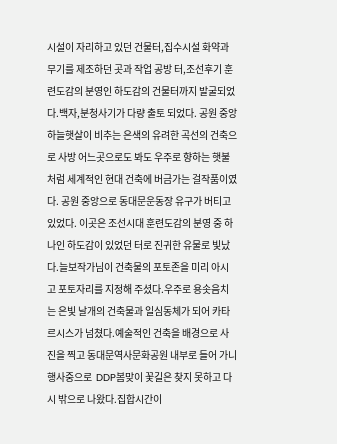시설이 자리하고 있던 건물터,집수시설 화약과 무기를 제조하던 곳과 작업 공방 터,조선후기 훈련도감의 분영인 하도감의 건물터까지 발굴되었다.백자,분청사기가 다량 출토 되었다. 공원 중앙 하늘햇살이 비추는 은색의 유려한 곡선의 건축으로 사방 어느곳으로도 봐도 우주로 향하는 햇불처럼 세계적인 현대 건축에 버금가는 걸작품이였다. 공원 중앙으로 동대문운동장 유구가 버티고 있었다. 이곳은 조선시대 훈련도감의 분영 중 하나인 하도감이 있었던 터로 진귀한 유물로 빛났다.늘보작가님이 건축물의 포토존을 미리 아시고 포토자리를 지정해 주셨다.우주로 용솟음치는 은빛 날개의 건축물과 일심동체가 되어 카타르시스가 넘쳤다.예술적인 건축을 배경으로 사진을 찍고 동대문역사문화공원 내부로 들어 가니 행사중으로  DDP봄맞이 꽃길은 찾지 못하고 다시 밖으로 나왔다.집합시간이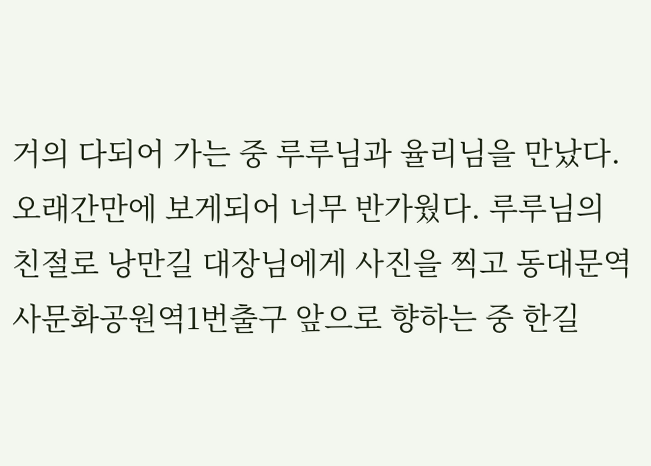거의 다되어 가는 중 루루님과 율리님을 만났다. 오래간만에 보게되어 너무 반가웠다. 루루님의 친절로 낭만길 대장님에게 사진을 찍고 동대문역사문화공원역1번출구 앞으로 향하는 중 한길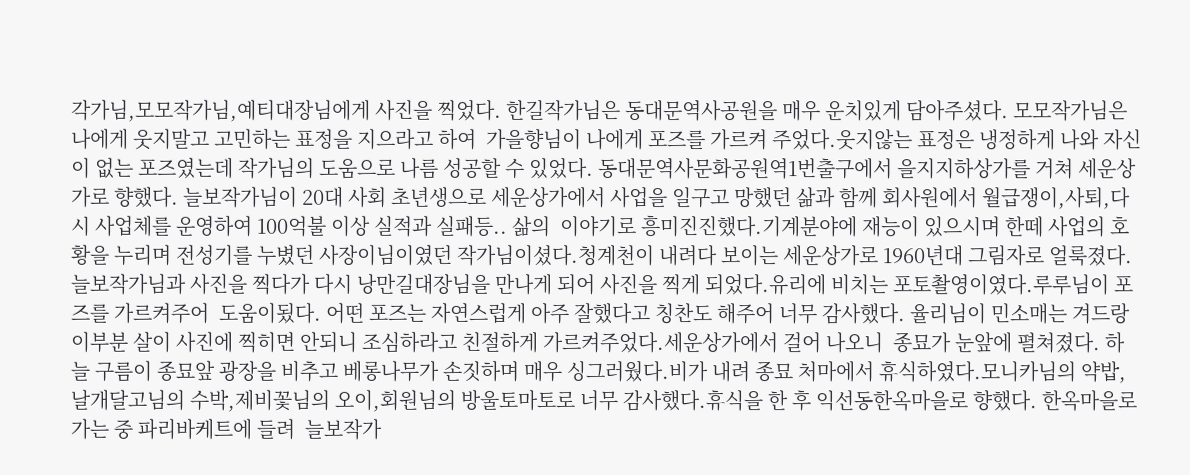각가님,모모작가님,예티대장님에게 사진을 찍었다. 한길작가님은 동대문역사공원을 매우 운치있게 담아주셨다. 모모작가님은 나에게 웃지말고 고민하는 표정을 지으라고 하여  가을향님이 나에게 포즈를 가르켜 주었다.웃지않는 표정은 냉정하게 나와 자신이 없는 포즈였는데 작가님의 도움으로 나름 성공할 수 있었다. 동대문역사문화공원역1번출구에서 을지지하상가를 거쳐 세운상가로 향했다. 늘보작가님이 20대 사회 초년생으로 세운상가에서 사업을 일구고 망했던 삶과 함께 회사원에서 월급쟁이,사퇴,다시 사업체를 운영하여 100억불 이상 실적과 실패등.. 삶의  이야기로 흥미진진했다.기계분야에 재능이 있으시며 한떼 사업의 호황을 누리며 전성기를 누볐던 사장이님이였던 작가님이셨다.청계천이 내려다 보이는 세운상가로 1960년대 그림자로 얼룩졌다.늘보작가님과 사진을 찍다가 다시 낭만길대장님을 만나게 되어 사진을 찍게 되었다.유리에 비치는 포토촬영이였다.루루님이 포즈를 가르켜주어  도움이됬다. 어떤 포즈는 자연스럽게 아주 잘했다고 칭찬도 해주어 너무 감사했다. 율리님이 민소매는 겨드랑이부분 살이 사진에 찍히면 안되니 조심하라고 친절하게 가르켜주었다.세운상가에서 걸어 나오니  종묘가 눈앞에 펼쳐졌다. 하늘 구름이 종묘앞 광장을 비추고 베롱나무가 손짓하며 매우 싱그러웠다.비가 내려 종묘 처마에서 휴식하였다.모니카님의 약밥,날개달고님의 수박,제비꽃님의 오이,회원님의 방울토마토로 너무 감사했다.휴식을 한 후 익선동한옥마을로 향했다. 한옥마을로 가는 중 파리바케트에 들려  늘보작가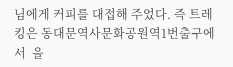님에게 커피를 대접해 주었다. 즉 트레킹은 동대문역사문화공원역1번출구에서  을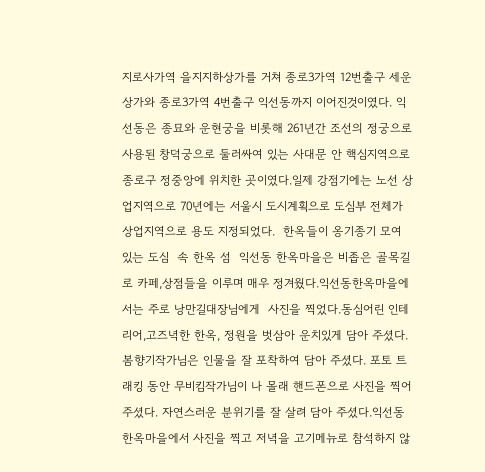지로사가역 을지지하상가를 거쳐 종로3가역 12번출구 세운상가와 종로3가역 4번출구 익선동까지 이어진것이였다. 익선동은 종묘와 운현궁을 비롯해 261년간 조선의 정궁으로 사용된 창덕궁으로 둘러싸여 있는 사대문 안 핵심지역으로 종로구 정중앙에 위치한 곳이였다.일제 강점기에는 노선 상업지역으로 70년에는 서울시 도시계획으로 도심부 전체가  상업지역으로 용도 지정되었다.  한옥들이 옹기종기 모여 있는 도심  속 한옥 섬  익선동 한옥마을은 비좁은 골목길로 카페,상점들을 이루며 매우 정겨웠다.익선동한옥마을에서는 주로 낭만길대장님에게  사진을 찍었다.동심어린 인테리어,고즈녁한 한옥, 정원을 벗삼아 운치있게 담아 주셨다.봄향기작가님은 인물을 잘 포착하여 담아 주셨다. 포토 트래킹 동안 무비킴작가님이 나 몰래 핸드폰으로 사진을 찍어 주셨다. 자연스러운 분위기를 잘 살려 담아 주셨다.익선동 한옥마을에서 사진을 찍고 저녁을 고기메뉴로 참석하지 않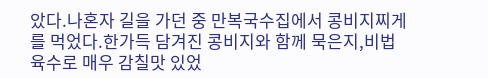았다.나혼자 길을 가던 중 만복국수집에서 콩비지찌게를 먹었다.한가득 담겨진 콩비지와 함께 묵은지,비법 육수로 매우 감칠맛 있었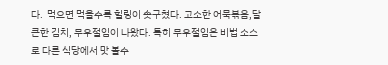다.  먹으면 먹을수록 힐링이 솟구쳤다. 고소한 어묵볶음,달큰한 김치, 무우절임이 나왔다. 특히 무우절임은 비법 소스로 다른 식당에서 맛 볼수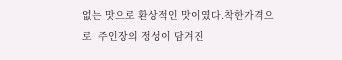없는 맛으로 환상적인 맛이였다.착한가격으로  주인장의 정성이 담겨진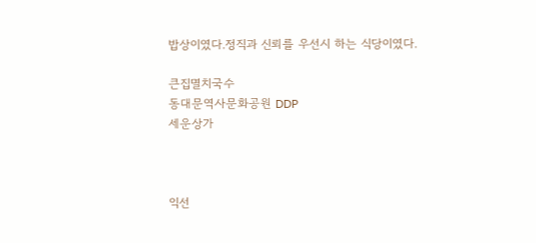밥상이였다.정직과 신뢰를 우선시 하는 식당이였다.

큰집멸치국수
동대문역사문화공원 DDP
세운상가



익선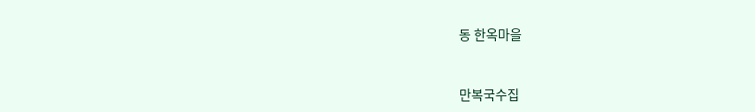동 한옥마을



만복국수집